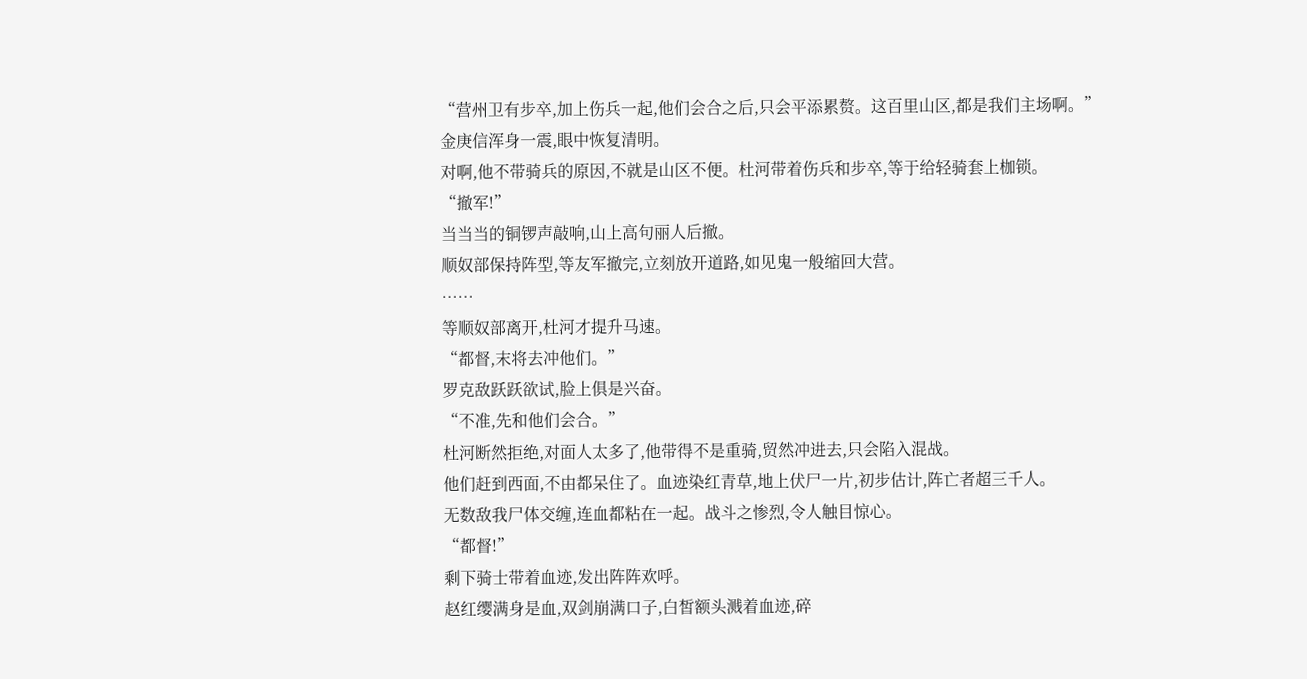“营州卫有步卒,加上伤兵一起,他们会合之后,只会平添累赘。这百里山区,都是我们主场啊。”
金庚信浑身一震,眼中恢复清明。
对啊,他不带骑兵的原因,不就是山区不便。杜河带着伤兵和步卒,等于给轻骑套上枷锁。
“撤军!”
当当当的铜锣声敲响,山上高句丽人后撤。
顺奴部保持阵型,等友军撤完,立刻放开道路,如见鬼一般缩回大营。
……
等顺奴部离开,杜河才提升马速。
“都督,末将去冲他们。”
罗克敌跃跃欲试,脸上俱是兴奋。
“不准,先和他们会合。”
杜河断然拒绝,对面人太多了,他带得不是重骑,贸然冲进去,只会陷入混战。
他们赶到西面,不由都呆住了。血迹染红青草,地上伏尸一片,初步估计,阵亡者超三千人。
无数敌我尸体交缠,连血都粘在一起。战斗之惨烈,令人触目惊心。
“都督!”
剩下骑士带着血迹,发出阵阵欢呼。
赵红缨满身是血,双剑崩满口子,白皙额头溅着血迹,碎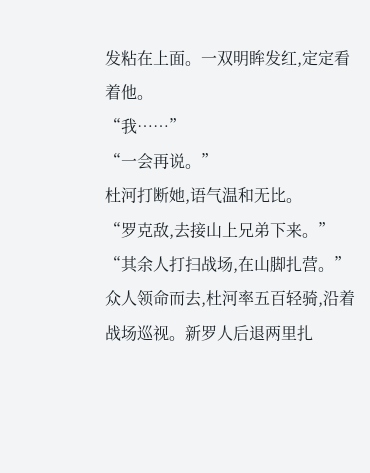发粘在上面。一双明眸发红,定定看着他。
“我……”
“一会再说。”
杜河打断她,语气温和无比。
“罗克敌,去接山上兄弟下来。”
“其余人打扫战场,在山脚扎营。”
众人领命而去,杜河率五百轻骑,沿着战场巡视。新罗人后退两里扎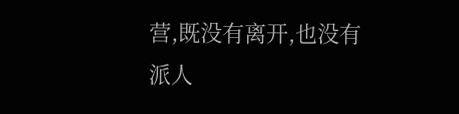营,既没有离开,也没有派人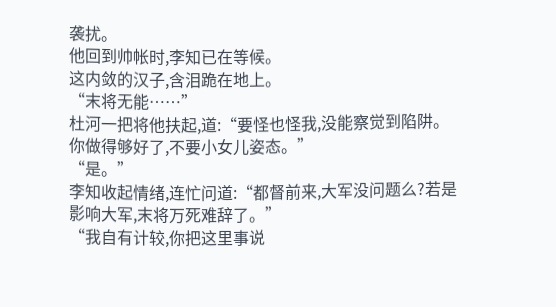袭扰。
他回到帅帐时,李知已在等候。
这内敛的汉子,含泪跪在地上。
“末将无能……”
杜河一把将他扶起,道:“要怪也怪我,没能察觉到陷阱。你做得够好了,不要小女儿姿态。”
“是。”
李知收起情绪,连忙问道:“都督前来,大军没问题么?若是影响大军,末将万死难辞了。”
“我自有计较,你把这里事说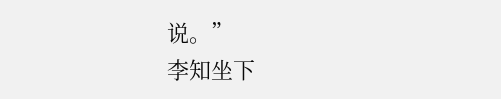说。”
李知坐下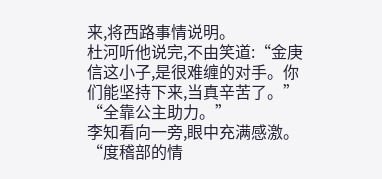来,将西路事情说明。
杜河听他说完,不由笑道:“金庚信这小子,是很难缠的对手。你们能坚持下来,当真辛苦了。”
“全靠公主助力。”
李知看向一旁,眼中充满感激。
“度稽部的情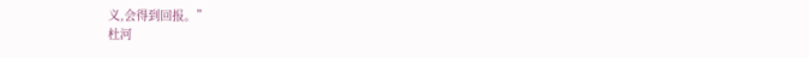义,会得到回报。”
杜河